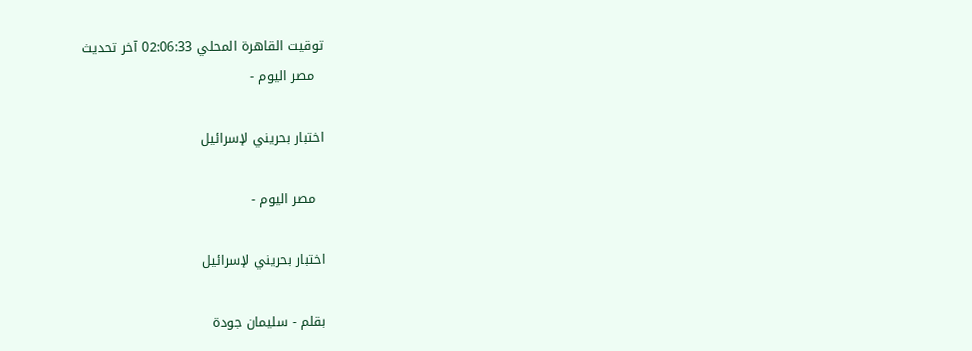توقيت القاهرة المحلي 02:06:33 آخر تحديث
  مصر اليوم -

اختبار بحريني لإسرائيل

  مصر اليوم -

اختبار بحريني لإسرائيل

بقلم - سليمان جودة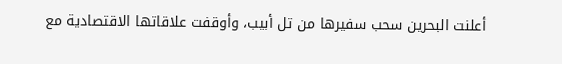أعلنت البحرين سحب سفيرها من تل أبيب، وأوقفت علاقاتها الاقتصادية مع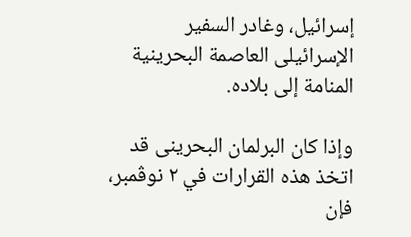إسرائيل، وغادر السفير الإسرائيلى العاصمة البحرينية المنامة إلى بلاده.

وإذا كان البرلمان البحرينى قد اتخذ هذه القرارات في ٢ نوڤمبر، فإن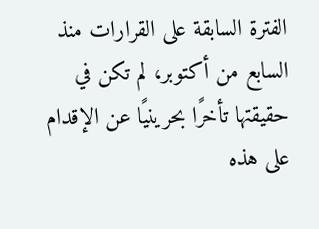الفترة السابقة على القرارات منذ السابع من أكتوبر، لم تكن في حقيقتها تأخرًا بحرينيًا عن الإقدام على هذه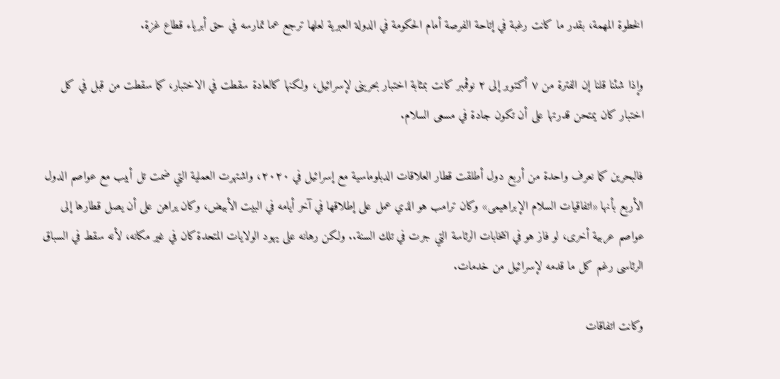الخطوة المهمة، بقدر ما كانت رغبة في إتاحة الفرصة أمام الحكومة في الدولة العبرية لعلها ترجع عما تمارسه في حق أبرياء قطاع غزة.

وإذا شئنا قلنا إن الفترة من ٧ أكتوبر إلى ٢ نوڤمبر كانت بمثابة اختبار بحرينى لإسرائيل، ولكنها كالعادة سقطت في الاختبار، كما سقطت من قبل في كل اختبار كان يمتحن قدرتها على أن تكون جادة في مسعى السلام.

فالبحرين كما نعرف واحدة من أربع دول أطلقت قطار العلاقات الدبلوماسية مع إسرائيل في ٢٠٢٠، واشتهرت العملية التي ضمت تل أبيب مع عواصم الدول الأربع بأنها «اتفاقيات السلام الإبراهيمى» وكان ترامب هو الذي عمل على إطلاقها في آخر أيامه في البيت الأبيض، وكان يراهن على أن يصل قطارها إلى عواصم عربية أخرى، لو فاز هو في انتخابات الرئاسة التي جرت في تلك السنة.. ولكن رهانه على يهود الولايات المتحدة كان في غير مكانه، لأنه سقط في السباق الرئاسى رغم كل ما قدمه لإسرائيل من خدمات.

وكانت اتفاقات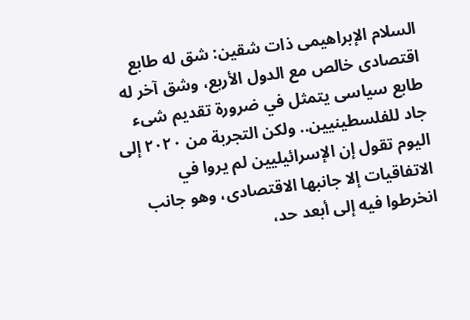السلام الإبراهيمى ذات شقين: شق له طابع اقتصادى خالص مع الدول الأربع، وشق آخر له طابع سياسى يتمثل في ضرورة تقديم شىء جاد للفلسطينيين.. ولكن التجربة من ٢٠٢٠ إلى اليوم تقول إن الإسرائيليين لم يروا في الاتفاقيات إلا جانبها الاقتصادى، وهو جانب انخرطوا فيه إلى أبعد حد،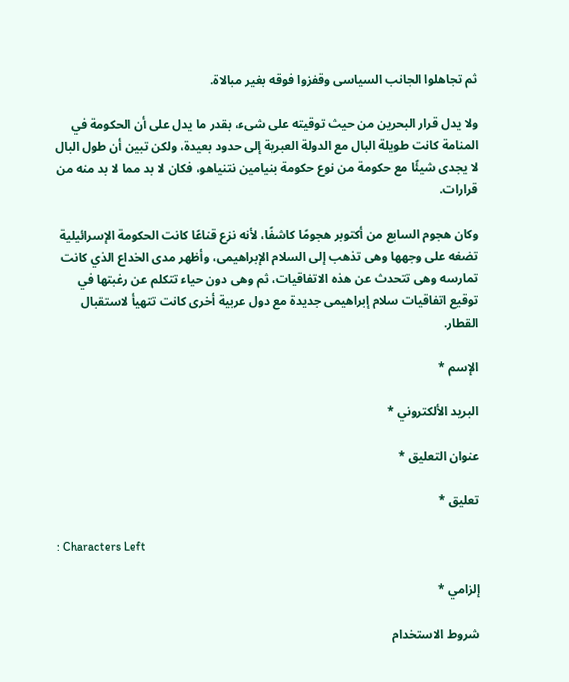ثم تجاهلوا الجانب السياسى وقفزوا فوقه بغير مبالاة.

ولا يدل قرار البحرين من حيث توقيته على شىء، بقدر ما يدل على أن الحكومة في المنامة كانت طويلة البال مع الدولة العبرية إلى حدود بعيدة، ولكن تبين أن طول البال لا يجدى شيئًا مع حكومة من نوع حكومة بنيامين نتنياهو، فكان لا بد مما لا بد منه من قرارات.

وكان هجوم السابع من أكتوبر هجومًا كاشفًا، لأنه نزع قناعًا كانت الحكومة الإسرائيلية تضغه على وجهها وهى تذهب إلى السلام الإبراهيمى، وأظهر مدى الخداع الذي كانت تمارسه وهى تتحدث عن هذه الاتفاقيات، ثم وهى دون حياء تتكلم عن رغبتها في توقيع اتفاقيات سلام إبراهيمى جديدة مع دول عربية أخرى كانت تتهيأ لاستقبال القطار.

الإسم *

البريد الألكتروني *

عنوان التعليق *

تعليق *

: Characters Left

إلزامي *

شروط الاستخدام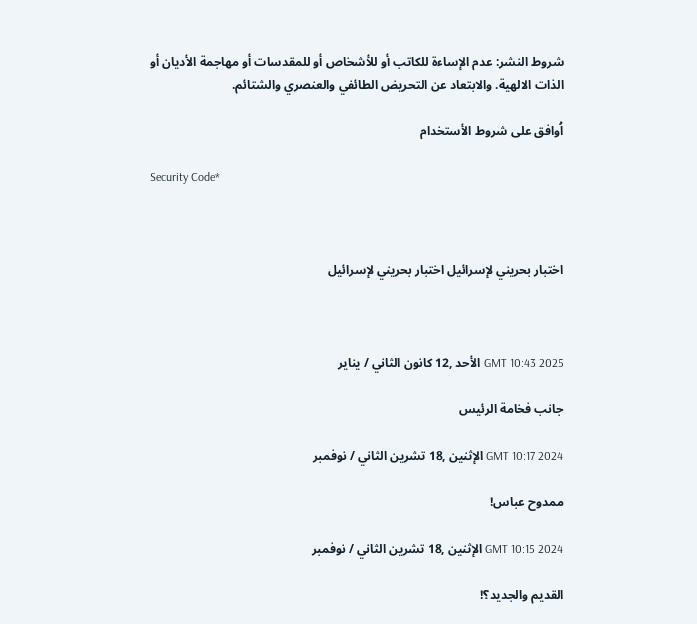شروط النشر: عدم الإساءة للكاتب أو للأشخاص أو للمقدسات أو مهاجمة الأديان أو الذات الالهية. والابتعاد عن التحريض الطائفي والعنصري والشتائم.

اُوافق على شروط الأستخدام

Security Code*



اختبار بحريني لإسرائيل اختبار بحريني لإسرائيل



GMT 10:43 2025 الأحد ,12 كانون الثاني / يناير

جانب فخامة الرئيس

GMT 10:17 2024 الإثنين ,18 تشرين الثاني / نوفمبر

ممدوح عباس!

GMT 10:15 2024 الإثنين ,18 تشرين الثاني / نوفمبر

القديم والجديد؟!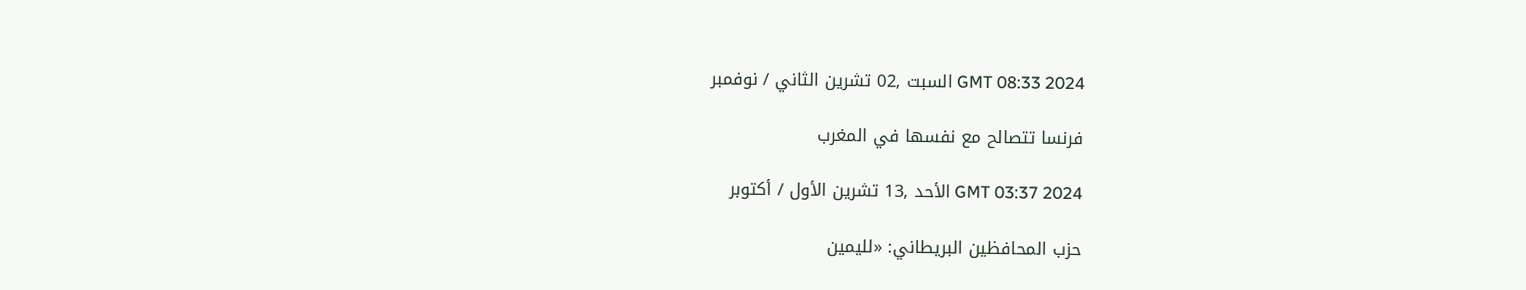GMT 08:33 2024 السبت ,02 تشرين الثاني / نوفمبر

فرنسا تتصالح مع نفسها في المغرب

GMT 03:37 2024 الأحد ,13 تشرين الأول / أكتوبر

حزب المحافظين البريطاني: «لليمين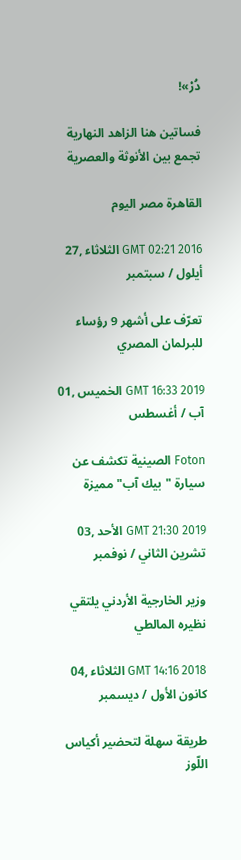دُرْ»!

فساتين هنا الزاهد النهارية تجمع بين الأنوثة والعصرية

القاهرة مصر اليوم

GMT 02:21 2016 الثلاثاء ,27 أيلول / سبتمبر

تعرّف على أشهر 9 رؤساء للبرلمان المصري

GMT 16:33 2019 الخميس ,01 آب / أغسطس

Foton الصينية تكشف عن سيارة "بيك آب" مميزة

GMT 21:30 2019 الأحد ,03 تشرين الثاني / نوفمبر

وزير الخارجية الأردني يلتقي نظيره المالطي

GMT 14:16 2018 الثلاثاء ,04 كانون الأول / ديسمبر

طريقة سهلة لتحضير أكياس اللّوز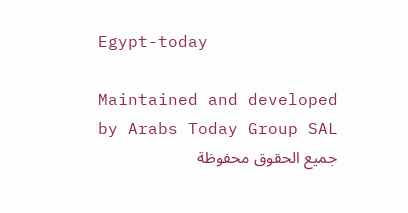Egypt-today

Maintained and developed by Arabs Today Group SAL
جميع الحقوق محفوظة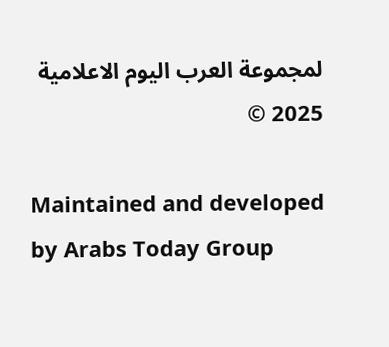لمجموعة العرب اليوم الاعلامية 2025 ©

Maintained and developed by Arabs Today Group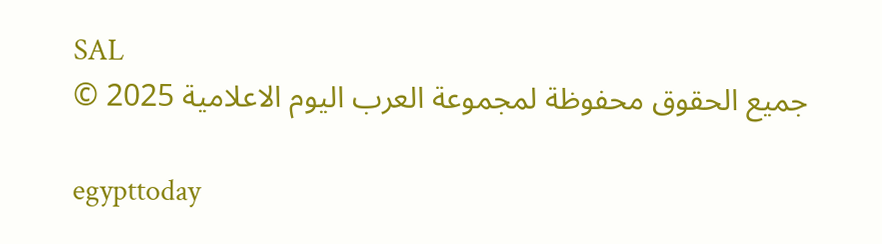SAL
جميع الحقوق محفوظة لمجموعة العرب اليوم الاعلامية 2025 ©

egypttoday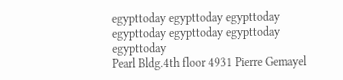egypttoday egypttoday egypttoday
egypttoday egypttoday egypttoday
egypttoday
Pearl Bldg.4th floor 4931 Pierre Gemayel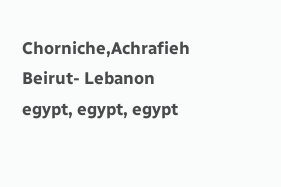Chorniche,Achrafieh Beirut- Lebanon
egypt, egypt, egypt